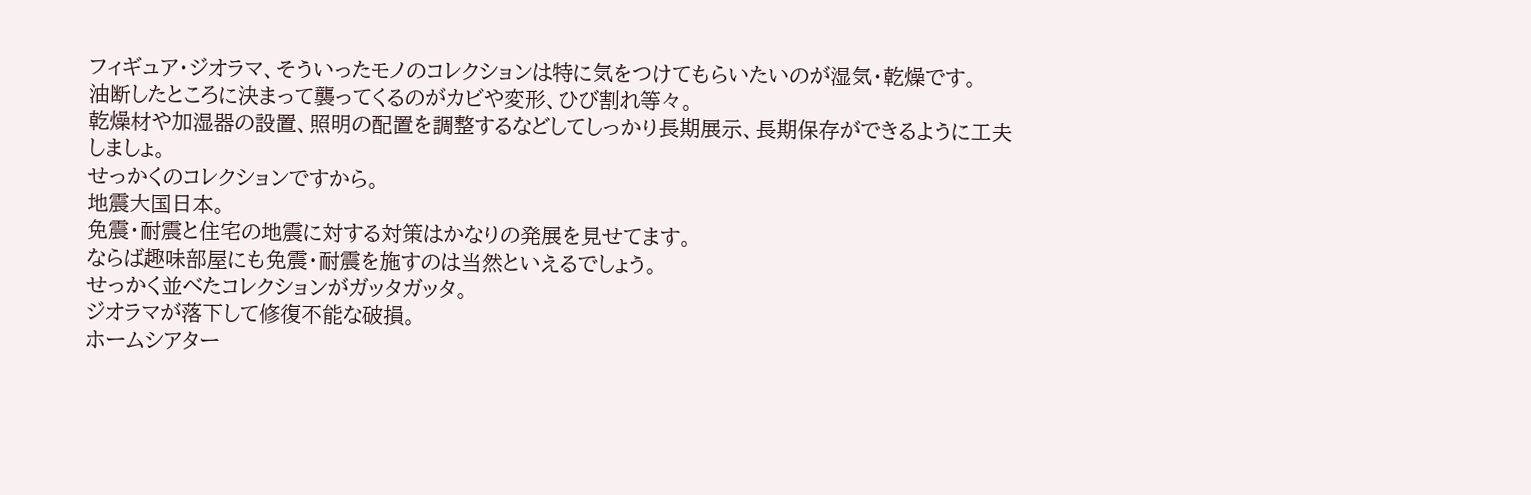フィギュア・ジオラマ、そういったモノのコレクションは特に気をつけてもらいたいのが湿気・乾燥です。
油断したところに決まって襲ってくるのがカビや変形、ひび割れ等々。
乾燥材や加湿器の設置、照明の配置を調整するなどしてしっかり長期展示、長期保存ができるように工夫しましょ。
せっかくのコレクションですから。
地震大国日本。
免震・耐震と住宅の地震に対する対策はかなりの発展を見せてます。
ならば趣味部屋にも免震・耐震を施すのは当然といえるでしょう。
せっかく並べたコレクションがガッタガッタ。
ジオラマが落下して修復不能な破損。
ホームシアター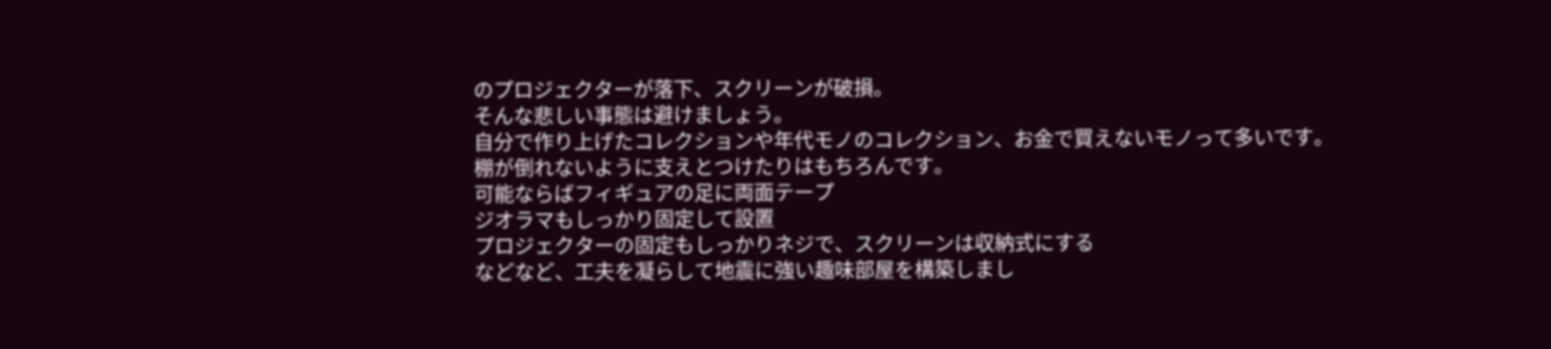のプロジェクターが落下、スクリーンが破損。
そんな悲しい事態は避けましょう。
自分で作り上げたコレクションや年代モノのコレクション、お金で買えないモノって多いです。
棚が倒れないように支えとつけたりはもちろんです。
可能ならばフィギュアの足に両面テープ
ジオラマもしっかり固定して設置
プロジェクターの固定もしっかりネジで、スクリーンは収納式にする
などなど、工夫を凝らして地震に強い趣味部屋を構築しまし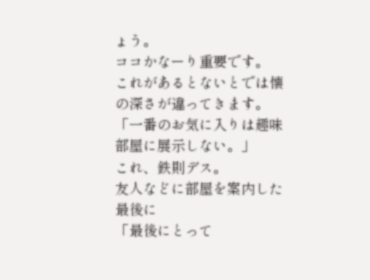ょう。
ココかなーり重要です。
これがあるとないとでは懐の深さが違ってきます。
「一番のお気に入りは趣味部屋に展示しない。」
これ、鉄則デス。
友人などに部屋を案内した最後に
「最後にとって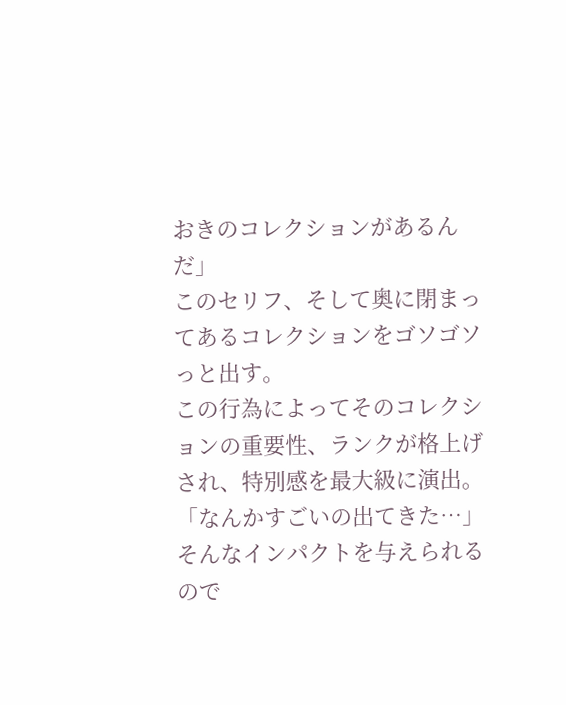おきのコレクションがあるんだ」
このセリフ、そして奥に閉まってあるコレクションをゴソゴソっと出す。
この行為によってそのコレクションの重要性、ランクが格上げされ、特別感を最大級に演出。
「なんかすごいの出てきた…」
そんなインパクトを与えられるので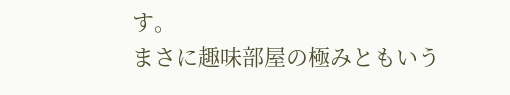す。
まさに趣味部屋の極みともいう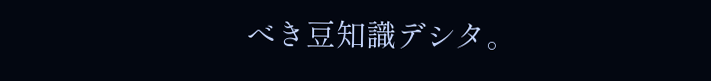べき豆知識デシタ。